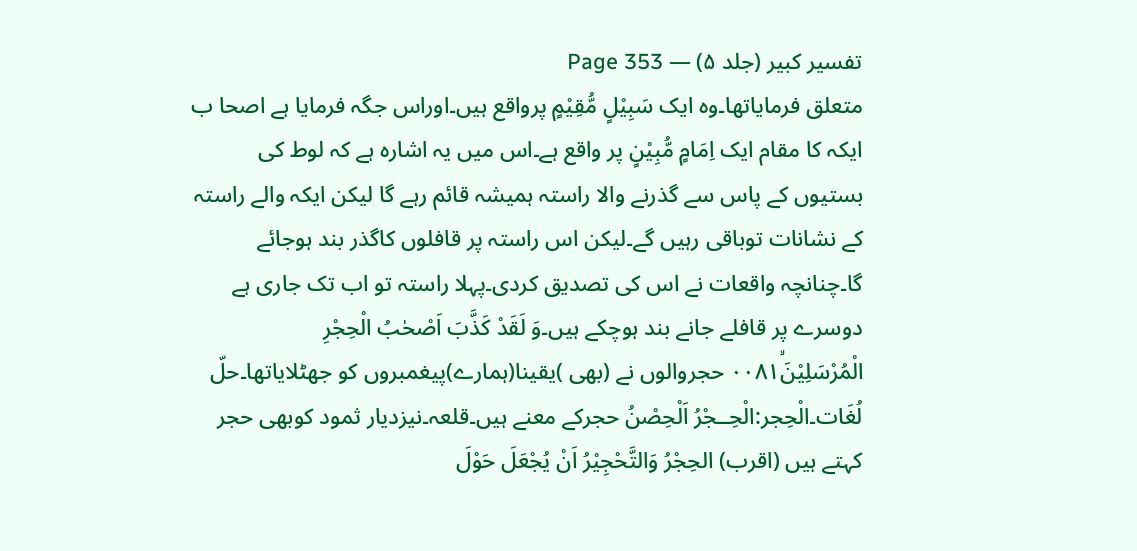تفسیر کبیر (جلد ۵) — Page 353
متعلق فرمایاتھا۔وہ ایک سَبِیْلٍ مُّقِیْمٍ پرواقع ہیں۔اوراس جگہ فرمایا ہے اصحا ب ایکہ کا مقام ایک اِمَامٍ مُّبِیْنٍ پر واقع ہے۔اس میں یہ اشارہ ہے کہ لوط کی بستیوں کے پاس سے گذرنے والا راستہ ہمیشہ قائم رہے گا لیکن ایکہ والے راستہ کے نشانات توباقی رہیں گے۔لیکن اس راستہ پر قافلوں کاگذر بند ہوجائے گا۔چنانچہ واقعات نے اس کی تصدیق کردی۔پہلا راستہ تو اب تک جاری ہے دوسرے پر قافلے جانے بند ہوچکے ہیں۔وَ لَقَدْ كَذَّبَ اَصْحٰبُ الْحِجْرِ الْمُرْسَلِيْنَۙ۰۰۸۱ حجروالوں نے (بھی )یقینا(ہمارے)پیغمبروں کو جھٹلایاتھا۔حلّ لُغَات۔الْحِجر:الْحِــجْرُ اَلْحِصْنُ حجرکے معنے ہیں۔قلعہ۔نیزدیار ثمود کوبھی حجر کہتے ہیں (اقرب) الحِجْرُ وَالتَّحْجِیْرُ اَنْ یُجْعَلَ حَوْلَ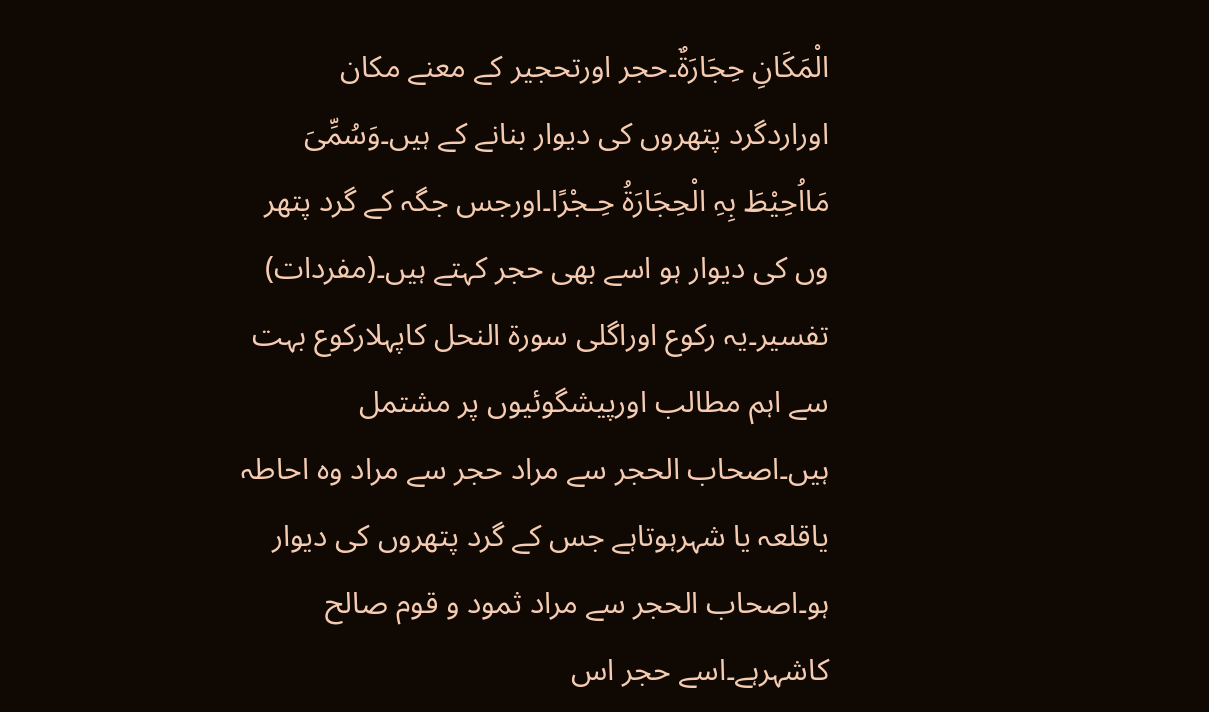الْمَکَانِ حِجَارَۃٌ۔حجر اورتحجیر کے معنے مکان اوراردگرد پتھروں کی دیوار بنانے کے ہیں۔وَسُمِّیَ مَااُحِیْطَ بِہِ الْحِجَارَۃُ حِـجْرًا۔اورجس جگہ کے گرد پتھر وں کی دیوار ہو اسے بھی حجر کہتے ہیں۔(مفردات) تفسیر۔یہ رکوع اوراگلی سورۃ النحل کاپہلارکوع بہت سے اہم مطالب اورپیشگوئیوں پر مشتمل ہیں۔اصحاب الحجر سے مراد حجر سے مراد وہ احاطہ یاقلعہ یا شہرہوتاہے جس کے گرد پتھروں کی دیوار ہو۔اصحاب الحجر سے مراد ثمود و قوم صالح کاشہرہے۔اسے حجر اس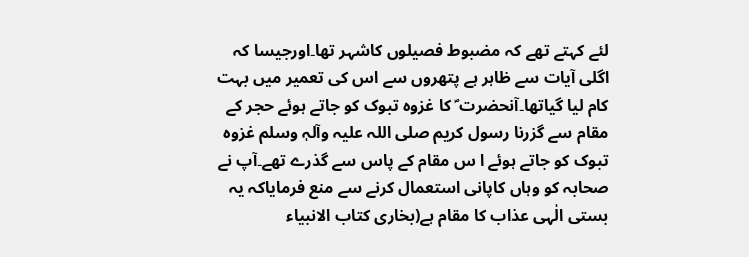لئے کہتے تھے کہ مضبوط فصیلوں کاشہر تھا۔اورجیسا کہ اگلی آیات سے ظاہر ہے پتھروں سے اس کی تعمیر میں بہت کام لیا گیاتھا۔آنحضرت ؐ کا غزوہ تبوک کو جاتے ہوئے حجر کے مقام سے گزرنا رسول کریم صلی اللہ علیہ وآلہٖ وسلم غزوہ تبوک کو جاتے ہوئے ا س مقام کے پاس سے گذرے تھے۔آپ نے صحابہ کو وہاں کاپانی استعمال کرنے سے منع فرمایاکہ یہ بستی الٰہی عذاب کا مقام ہے(بخاری کتاب الانبیاء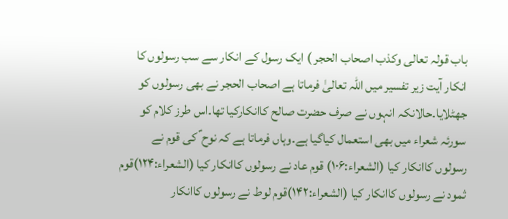باب قولہ تعالی وکذب اصحاب الحجر ) ایک رسول کے انکار سے سب رسولوں کا انکار آیت زیر تفسیر میں اللہ تعالیٰ فرماتا ہے اصحاب الحجر نے بھی رسولوں کو جھٹلایا۔حالانکہ انہوں نے صرف حضرت صالح کاانکارکیا تھا۔اس طرز کلام کو سورئہ شعراء میں بھی استعمال کیاگیا ہے۔وہاں فرماتا ہے کہ نوح ؑ کی قوم نے رسولوں کاانکار کیا (الشعراء:۱۰۶) قوم عاد نے رسولوں کاانکار کیا (الشعراء:۱۲۴)قوم ثمود نے رسولوں کاانکار کیا (الشعراء:۱۴۲)قوم لوط نے رسولوں کاانکار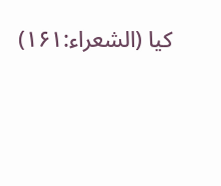کیا (الشعراء:۱۶۱)